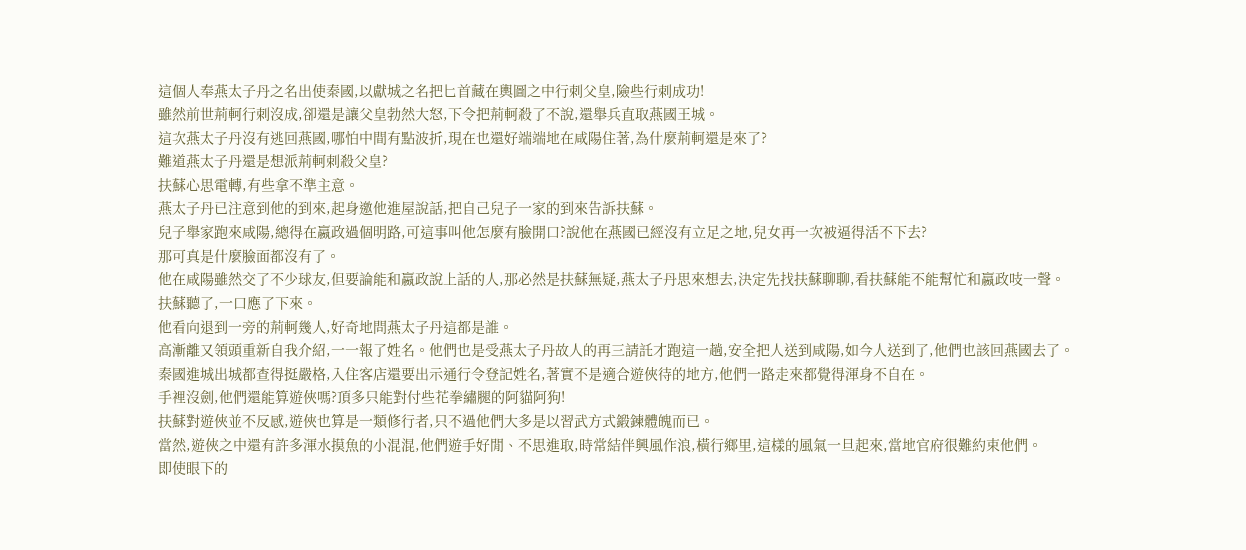這個人奉燕太子丹之名出使秦國,以獻城之名把匕首藏在輿圖之中行刺父皇,險些行刺成功!
雖然前世荊軻行刺沒成,卻還是讓父皇勃然大怒,下令把荊軻殺了不說,還舉兵直取燕國王城。
這次燕太子丹沒有逃回燕國,哪怕中間有點波折,現在也還好端端地在咸陽住著,為什麼荊軻還是來了?
難道燕太子丹還是想派荊軻刺殺父皇?
扶蘇心思電轉,有些拿不準主意。
燕太子丹已注意到他的到來,起身邀他進屋說話,把自己兒子一家的到來告訴扶蘇。
兒子舉家跑來咸陽,總得在嬴政過個明路,可這事叫他怎麼有臉開口?說他在燕國已經沒有立足之地,兒女再一次被逼得活不下去?
那可真是什麼臉面都沒有了。
他在咸陽雖然交了不少球友,但要論能和嬴政說上話的人,那必然是扶蘇無疑,燕太子丹思來想去,決定先找扶蘇聊聊,看扶蘇能不能幫忙和嬴政吱一聲。
扶蘇聽了,一口應了下來。
他看向退到一旁的荊軻幾人,好奇地問燕太子丹這都是誰。
高漸離又領頭重新自我介紹,一一報了姓名。他們也是受燕太子丹故人的再三請託才跑這一趟,安全把人送到咸陽,如今人送到了,他們也該回燕國去了。
秦國進城出城都查得挺嚴格,入住客店還要出示通行令登記姓名,著實不是適合遊俠待的地方,他們一路走來都覺得渾身不自在。
手裡沒劍,他們還能算遊俠嗎?頂多只能對付些花拳繡腿的阿貓阿狗!
扶蘇對遊俠並不反感,遊俠也算是一類修行者,只不過他們大多是以習武方式鍛鍊體魄而已。
當然,遊俠之中還有許多渾水摸魚的小混混,他們遊手好閒、不思進取,時常結伴興風作浪,橫行鄉里,這樣的風氣一旦起來,當地官府很難約束他們。
即使眼下的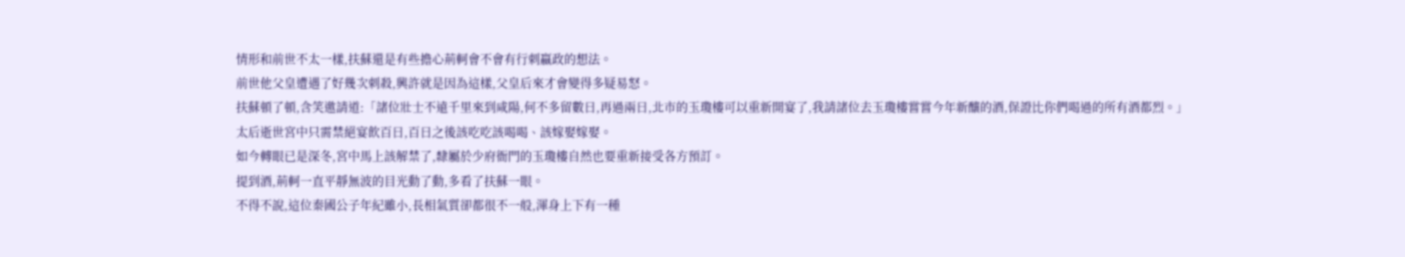情形和前世不太一樣,扶蘇還是有些擔心荊軻會不會有行刺嬴政的想法。
前世他父皇遭遇了好幾次刺殺,興許就是因為這樣,父皇后來才會變得多疑易怒。
扶蘇頓了頓,含笑邀請道:「諸位壯士不遠千里來到咸陽,何不多留數日,再過兩日,北市的玉瓊樓可以重新開宴了,我請諸位去玉瓊樓嘗嘗今年新釀的酒,保證比你們喝過的所有酒都烈。」
太后逝世宮中只需禁絕宴飲百日,百日之後該吃吃該喝喝、該嫁娶嫁娶。
如今轉眼已是深冬,宮中馬上該解禁了,隸屬於少府衙門的玉瓊樓自然也要重新接受各方預訂。
提到酒,荊軻一直平靜無波的目光動了動,多看了扶蘇一眼。
不得不說,這位秦國公子年紀雖小,長相氣質卻都很不一般,渾身上下有一種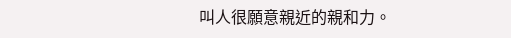叫人很願意親近的親和力。